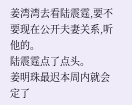姜湾湾去看陆震霆,要不要现在公开夫妻关系,听他的。
陆震霆点了点头。
姜明珠最迟本周内就会定了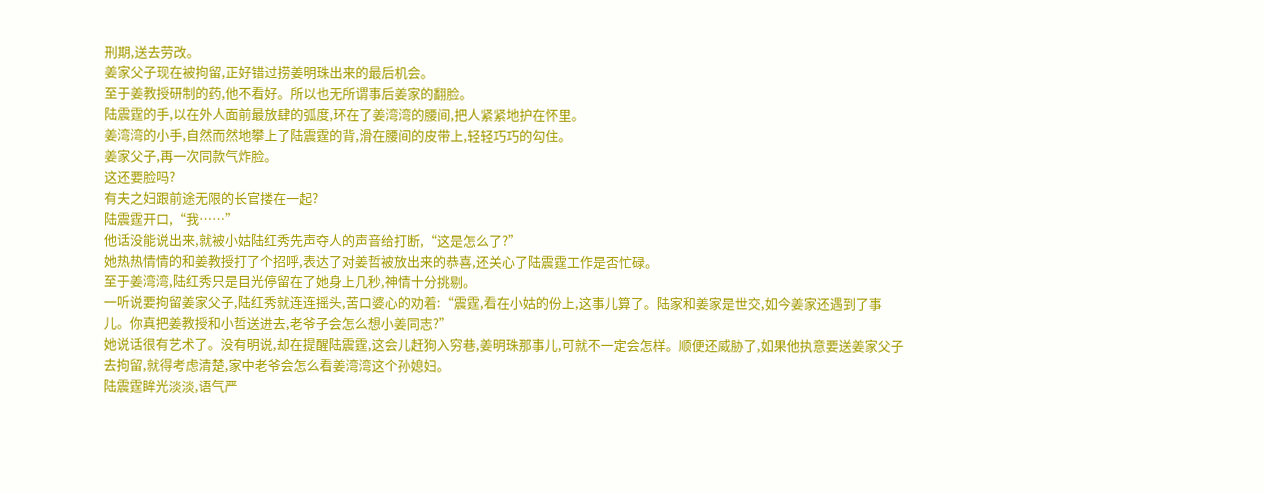刑期,送去劳改。
姜家父子现在被拘留,正好错过捞姜明珠出来的最后机会。
至于姜教授研制的药,他不看好。所以也无所谓事后姜家的翻脸。
陆震霆的手,以在外人面前最放肆的弧度,环在了姜湾湾的腰间,把人紧紧地护在怀里。
姜湾湾的小手,自然而然地攀上了陆震霆的背,滑在腰间的皮带上,轻轻巧巧的勾住。
姜家父子,再一次同款气炸脸。
这还要脸吗?
有夫之妇跟前途无限的长官搂在一起?
陆震霆开口,“我……”
他话没能说出来,就被小姑陆红秀先声夺人的声音给打断,“这是怎么了?”
她热热情情的和姜教授打了个招呼,表达了对姜哲被放出来的恭喜,还关心了陆震霆工作是否忙碌。
至于姜湾湾,陆红秀只是目光停留在了她身上几秒,神情十分挑剔。
一听说要拘留姜家父子,陆红秀就连连摇头,苦口婆心的劝着:“震霆,看在小姑的份上,这事儿算了。陆家和姜家是世交,如今姜家还遇到了事儿。你真把姜教授和小哲送进去,老爷子会怎么想小姜同志?”
她说话很有艺术了。没有明说,却在提醒陆震霆,这会儿赶狗入穷巷,姜明珠那事儿,可就不一定会怎样。顺便还威胁了,如果他执意要送姜家父子去拘留,就得考虑清楚,家中老爷会怎么看姜湾湾这个孙媳妇。
陆震霆眸光淡淡,语气严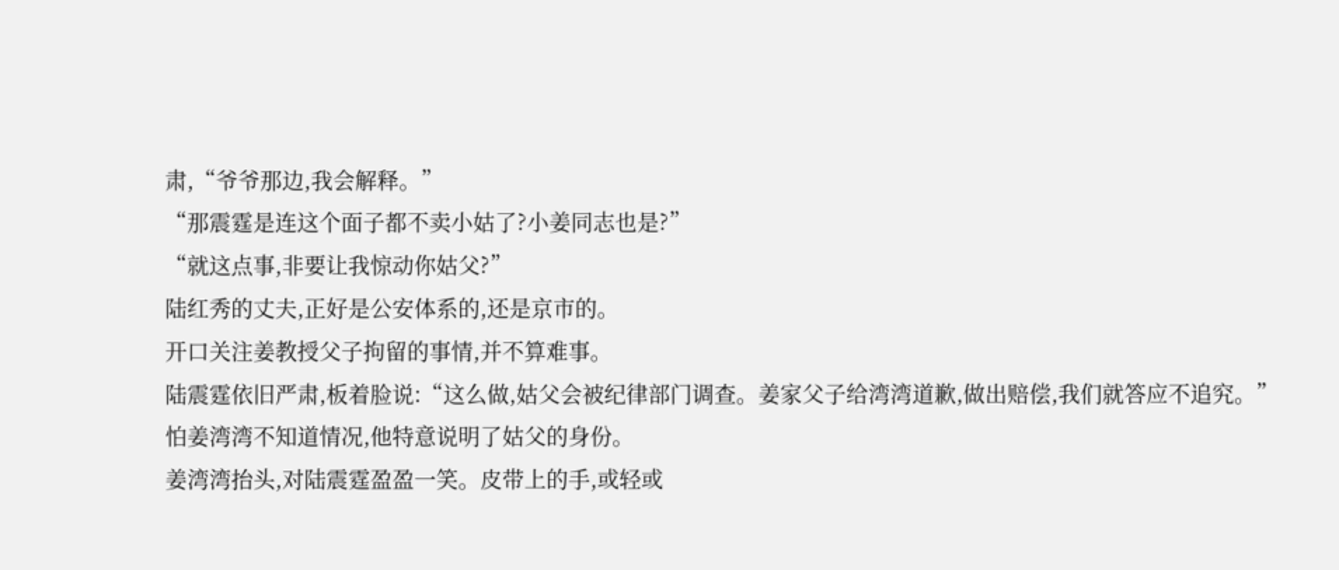肃,“爷爷那边,我会解释。”
“那震霆是连这个面子都不卖小姑了?小姜同志也是?”
“就这点事,非要让我惊动你姑父?”
陆红秀的丈夫,正好是公安体系的,还是京市的。
开口关注姜教授父子拘留的事情,并不算难事。
陆震霆依旧严肃,板着脸说:“这么做,姑父会被纪律部门调查。姜家父子给湾湾道歉,做出赔偿,我们就答应不追究。”
怕姜湾湾不知道情况,他特意说明了姑父的身份。
姜湾湾抬头,对陆震霆盈盈一笑。皮带上的手,或轻或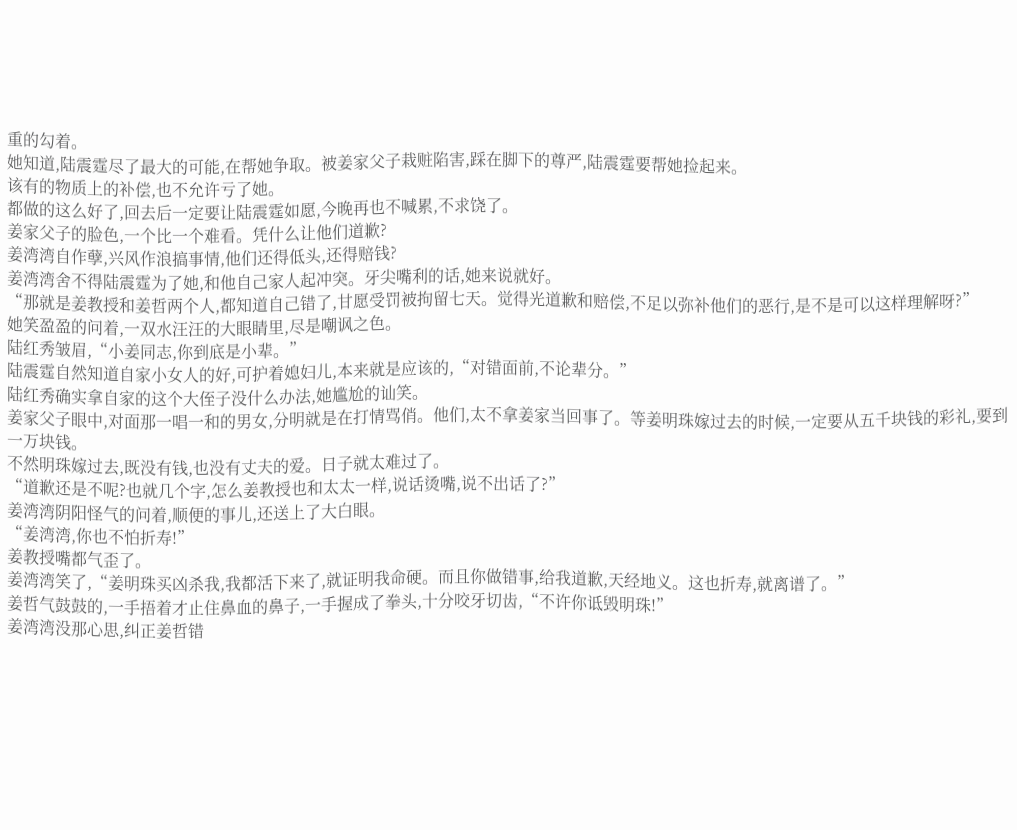重的勾着。
她知道,陆震霆尽了最大的可能,在帮她争取。被姜家父子栽赃陷害,踩在脚下的尊严,陆震霆要帮她捡起来。
该有的物质上的补偿,也不允许亏了她。
都做的这么好了,回去后一定要让陆震霆如愿,今晚再也不喊累,不求饶了。
姜家父子的脸色,一个比一个难看。凭什么让他们道歉?
姜湾湾自作孽,兴风作浪搞事情,他们还得低头,还得赔钱?
姜湾湾舍不得陆震霆为了她,和他自己家人起冲突。牙尖嘴利的话,她来说就好。
“那就是姜教授和姜哲两个人,都知道自己错了,甘愿受罚被拘留七天。觉得光道歉和赔偿,不足以弥补他们的恶行,是不是可以这样理解呀?”
她笑盈盈的问着,一双水汪汪的大眼睛里,尽是嘲讽之色。
陆红秀皱眉,“小姜同志,你到底是小辈。”
陆震霆自然知道自家小女人的好,可护着媳妇儿,本来就是应该的,“对错面前,不论辈分。”
陆红秀确实拿自家的这个大侄子没什么办法,她尴尬的讪笑。
姜家父子眼中,对面那一唱一和的男女,分明就是在打情骂俏。他们,太不拿姜家当回事了。等姜明珠嫁过去的时候,一定要从五千块钱的彩礼,要到一万块钱。
不然明珠嫁过去,既没有钱,也没有丈夫的爱。日子就太难过了。
“道歉还是不呢?也就几个字,怎么姜教授也和太太一样,说话烫嘴,说不出话了?”
姜湾湾阴阳怪气的问着,顺便的事儿,还送上了大白眼。
“姜湾湾,你也不怕折寿!”
姜教授嘴都气歪了。
姜湾湾笑了,“姜明珠买凶杀我,我都活下来了,就证明我命硬。而且你做错事,给我道歉,天经地义。这也折寿,就离谱了。”
姜哲气鼓鼓的,一手捂着才止住鼻血的鼻子,一手握成了拳头,十分咬牙切齿,“不许你诋毁明珠!”
姜湾湾没那心思,纠正姜哲错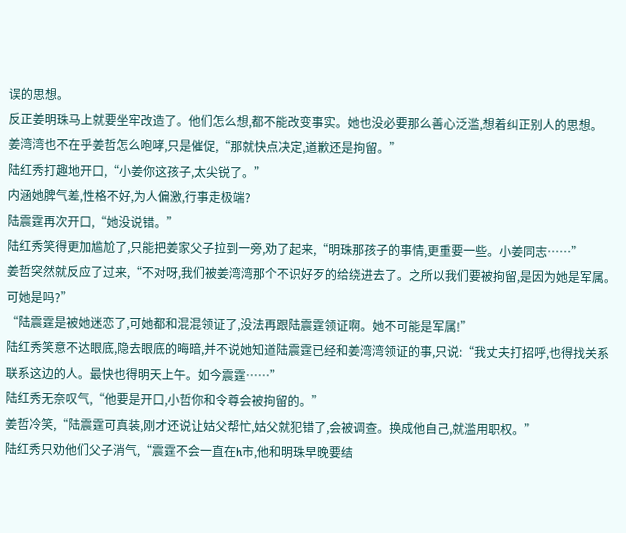误的思想。
反正姜明珠马上就要坐牢改造了。他们怎么想,都不能改变事实。她也没必要那么善心泛滥,想着纠正别人的思想。
姜湾湾也不在乎姜哲怎么咆哮,只是催促,“那就快点决定,道歉还是拘留。”
陆红秀打趣地开口,“小姜你这孩子,太尖锐了。”
内涵她脾气差,性格不好,为人偏激,行事走极端?
陆震霆再次开口,“她没说错。”
陆红秀笑得更加尴尬了,只能把姜家父子拉到一旁,劝了起来,“明珠那孩子的事情,更重要一些。小姜同志……”
姜哲突然就反应了过来,“不对呀,我们被姜湾湾那个不识好歹的给绕进去了。之所以我们要被拘留,是因为她是军属。可她是吗?”
“陆震霆是被她迷恋了,可她都和混混领证了,没法再跟陆震霆领证啊。她不可能是军属!”
陆红秀笑意不达眼底,隐去眼底的晦暗,并不说她知道陆震霆已经和姜湾湾领证的事,只说:“我丈夫打招呼,也得找关系联系这边的人。最快也得明天上午。如今震霆……”
陆红秀无奈叹气,“他要是开口,小哲你和令尊会被拘留的。”
姜哲冷笑,“陆震霆可真装,刚才还说让姑父帮忙,姑父就犯错了,会被调查。换成他自己,就滥用职权。”
陆红秀只劝他们父子消气,“震霆不会一直在h市,他和明珠早晚要结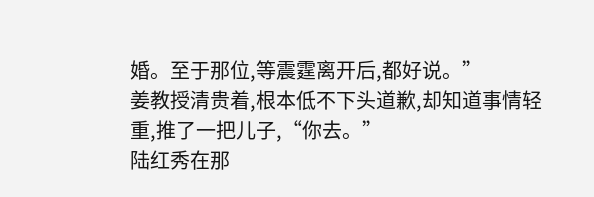婚。至于那位,等震霆离开后,都好说。”
姜教授清贵着,根本低不下头道歉,却知道事情轻重,推了一把儿子,“你去。”
陆红秀在那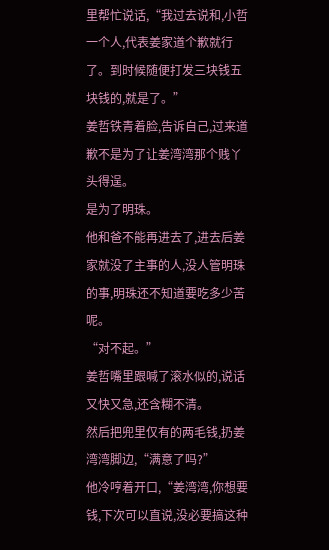里帮忙说话,“我过去说和,小哲一个人,代表姜家道个歉就行了。到时候随便打发三块钱五块钱的,就是了。”
姜哲铁青着脸,告诉自己,过来道歉不是为了让姜湾湾那个贱丫头得逞。
是为了明珠。
他和爸不能再进去了,进去后姜家就没了主事的人,没人管明珠的事,明珠还不知道要吃多少苦呢。
“对不起。”
姜哲嘴里跟喊了滚水似的,说话又快又急,还含糊不清。
然后把兜里仅有的两毛钱,扔姜湾湾脚边,“满意了吗?”
他冷哼着开口,“姜湾湾,你想要钱,下次可以直说,没必要搞这种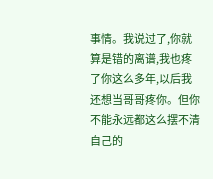事情。我说过了,你就算是错的离谱,我也疼了你这么多年,以后我还想当哥哥疼你。但你不能永远都这么摆不清自己的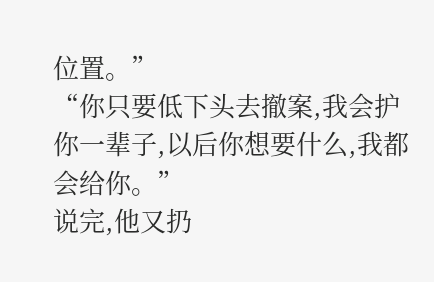位置。”
“你只要低下头去撤案,我会护你一辈子,以后你想要什么,我都会给你。”
说完,他又扔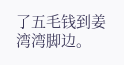了五毛钱到姜湾湾脚边。